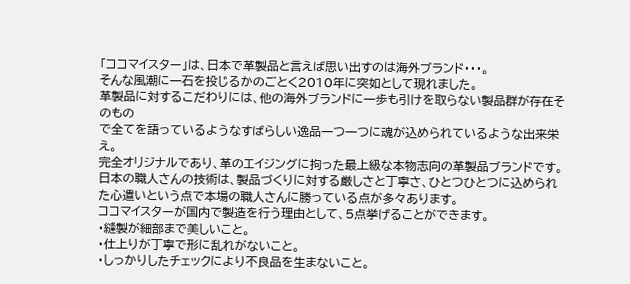「ココマイスター」は、日本で革製品と言えば思い出すのは海外ブランド・・・。
そんな風潮に一石を投じるかのごとく2010年に突如として現れました。
革製品に対するこだわりには、他の海外ブランドに一歩も引けを取らない製品群が存在そのもの
で全てを語っているようなすばらしい逸品一つ一つに魂が込められているような出来栄え。
完全オリジナルであり、革のエイジングに拘った最上級な本物志向の革製品ブランドです。
日本の職人さんの技術は、製品づくりに対する厳しさと丁寧さ、ひとつひとつに込められた心遣いという点で本場の職人さんに勝っている点が多々あります。
ココマイスターが国内で製造を行う理由として、5点挙げることができます。
・縫製が細部まで美しいこと。
・仕上りが丁寧で形に乱れがないこと。
・しっかりしたチェックにより不良品を生まないこと。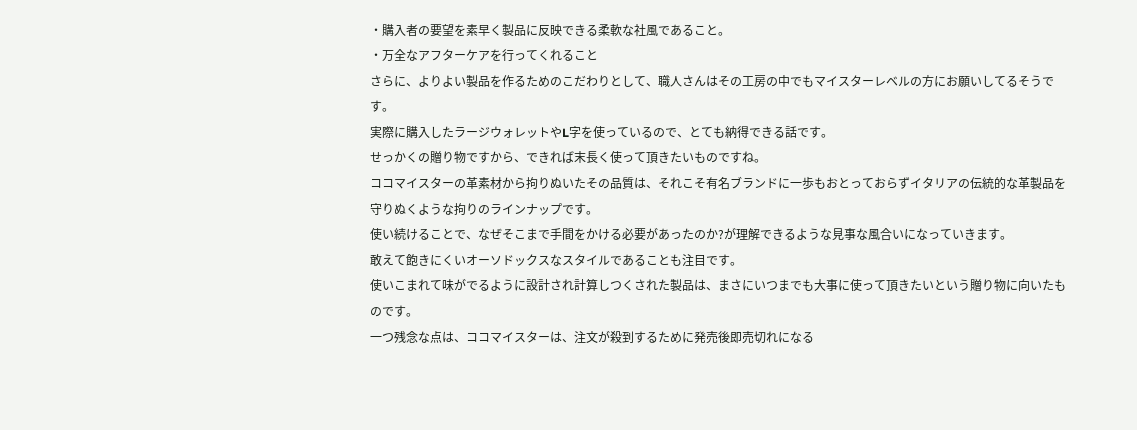・購入者の要望を素早く製品に反映できる柔軟な社風であること。
・万全なアフターケアを行ってくれること
さらに、よりよい製品を作るためのこだわりとして、職人さんはその工房の中でもマイスターレベルの方にお願いしてるそうです。
実際に購入したラージウォレットやL字を使っているので、とても納得できる話です。
せっかくの贈り物ですから、できれば末長く使って頂きたいものですね。
ココマイスターの革素材から拘りぬいたその品質は、それこそ有名ブランドに一歩もおとっておらずイタリアの伝統的な革製品を守りぬくような拘りのラインナップです。
使い続けることで、なぜそこまで手間をかける必要があったのか?が理解できるような見事な風合いになっていきます。
敢えて飽きにくいオーソドックスなスタイルであることも注目です。
使いこまれて味がでるように設計され計算しつくされた製品は、まさにいつまでも大事に使って頂きたいという贈り物に向いたものです。
一つ残念な点は、ココマイスターは、注文が殺到するために発売後即売切れになる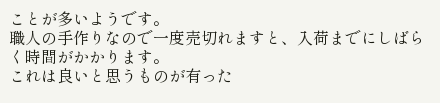ことが多いようです。
職人の手作りなので一度売切れますと、入荷までにしばらく時間がかかります。
これは良いと思うものが有った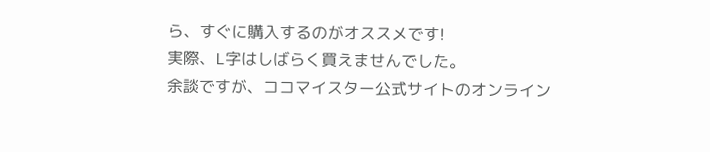ら、すぐに購入するのがオススメです!
実際、L字はしばらく買えませんでした。
余談ですが、ココマイスター公式サイトのオンライン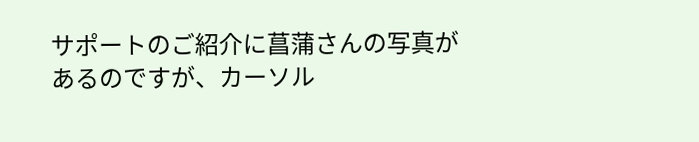サポートのご紹介に菖蒲さんの写真があるのですが、カーソル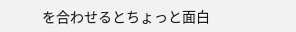を合わせるとちょっと面白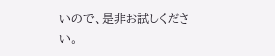いので、是非お試しください。